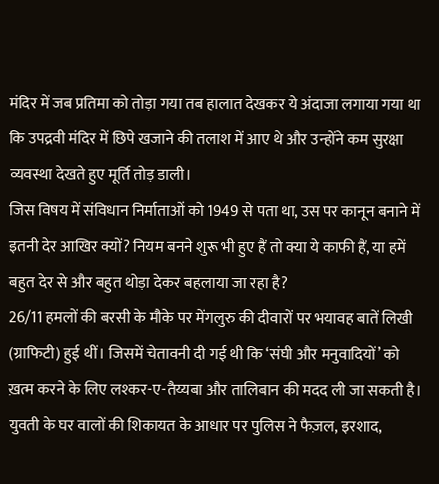मंदिर में जब प्रतिमा को तोड़ा गया तब हालात देखकर ये अंदाजा लगाया गया था कि उपद्रवी मंदिर में छिपे खजाने की तलाश में आए थे और उन्होंने कम सुरक्षा व्यवस्था देखते हुए मूर्ति तोड़ डाली।
जिस विषय में संविधान निर्माताओं को 1949 से पता था, उस पर कानून बनाने में इतनी देर आखिर क्यों? नियम बनने शुरू भी हुए हैं तो क्या ये काफी हैं, या हमें बहुत देर से और बहुत थोड़ा देकर बहलाया जा रहा है?
26/11 हमलों की बरसी के मौके पर मेंगलुरु की दीवारों पर भयावह बातें लिखी (ग्राफिटी) हुई थीं। जिसमें चेतावनी दी गई थी कि ‘संघी और मनुवादियों’ को ख़त्म करने के लिए लश्कर-ए-तैय्यबा और तालिबान की मदद ली जा सकती है।
युवती के घर वालों की शिकायत के आधार पर पुलिस ने फैज़ल, इरशाद,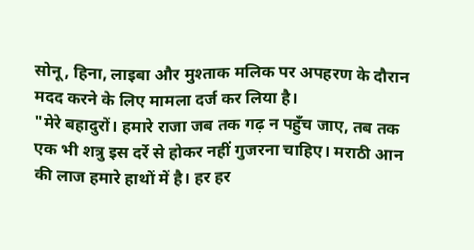सोनू, हिना, लाइबा और मुश्ताक मलिक पर अपहरण के दौरान मदद करने के लिए मामला दर्ज कर लिया है।
"मेरे बहादुरों। हमारे राजा जब तक गढ़ न पहुँच जाए, तब तक एक भी शत्रु इस दर्रे से होकर नहीं गुजरना चाहिए। मराठी आन की लाज हमारे हाथों में है। हर हर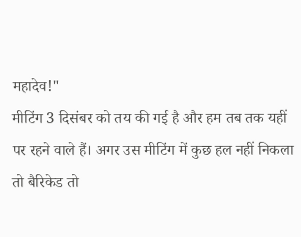महादेव!"
मीटिंग 3 दिसंबर को तय की गई है और हम तब तक यहीं पर रहने वाले हैं। अगर उस मीटिंग में कुछ हल नहीं निकला तो बैरिकेड तो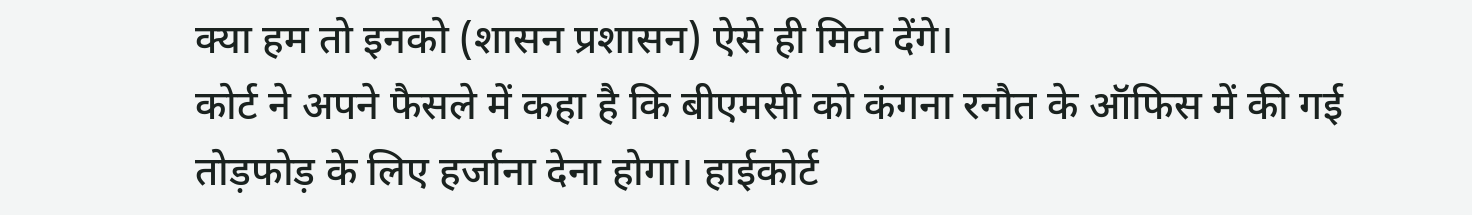क्या हम तो इनको (शासन प्रशासन) ऐसे ही मिटा देंगे।
कोर्ट ने अपने फैसले में कहा है कि बीएमसी को कंगना रनौत के ऑफिस में की गई तोड़फोड़ के लिए हर्जाना देना होगा। हाईकोर्ट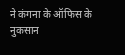ने कंगना के ऑफिस के नुकसान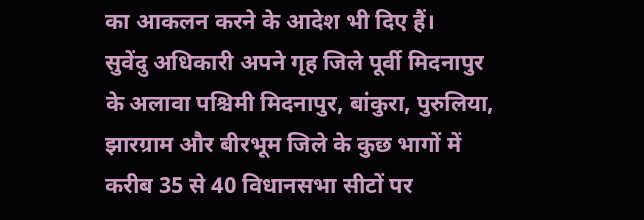का आकलन करने के आदेश भी दिए हैं।
सुवेंदु अधिकारी अपने गृह जिले पूर्वी मिदनापुर के अलावा पश्चिमी मिदनापुर, बांकुरा, पुरुलिया, झारग्राम और बीरभूम जिले के कुछ भागों में करीब 35 से 40 विधानसभा सीटों पर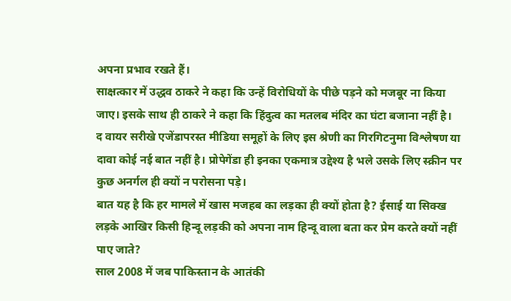अपना प्रभाव रखते हैं।
साक्षत्कार में उद्धव ठाकरे ने कहा कि उन्हें विरोधियों के पीछे पड़ने को मजबूर ना किया जाए। इसके साथ ही ठाकरे ने कहा कि हिंदुत्व का मतलब मंदिर का घंटा बजाना नहीं है।
द वायर सरीखे एजेंडापरस्त मीडिया समूहों के लिए इस श्रेणी का गिरगिटनुमा विश्लेषण या दावा कोई नई बात नहीं है। प्रोपेगेंडा ही इनका एकमात्र उद्देश्य है भले उसके लिए स्क्रीन पर कुछ अनर्गल ही क्यों न परोसना पड़े।
बात यह है कि हर मामले में खास मजहब का लड़का ही क्यों होता है? ईसाई या सिक्ख लड़के आखिर किसी हिन्दू लड़की को अपना नाम हिन्दू वाला बता कर प्रेम करते क्यों नहीं पाए जाते?
साल 2008 में जब पाकिस्तान के आतंकी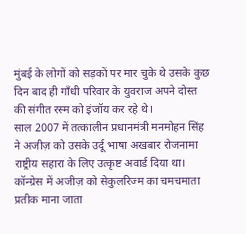मुंबई के लोगों को सड़कों पर मार चुके थे उसके कुछ दिन बाद ही गाँधी परिवार के युवराज अपने दोस्त की संगीत रस्म को इंजॉय कर रहे थे।
साल 2007 में तत्कालीन प्रधानमंत्री मनमोहन सिंह ने अजीज़ को उसके उर्दू भाषा अखबार रोजनामा राष्ट्रीय सहारा के लिए उत्कृष्ट अवार्ड दिया था। कॉन्ग्रेस में अजीज़ को सेकुलरिज्म का चमचमाता प्रतीक माना जाता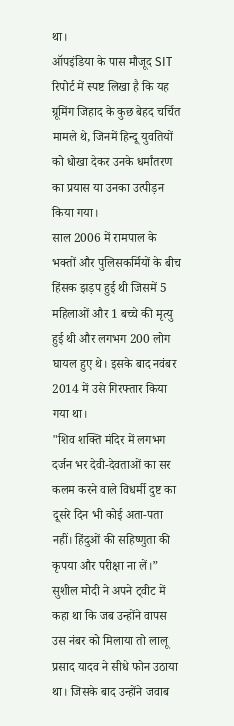था।
ऑपइंडिया के पास मौजूद SIT रिपोर्ट में स्पष्ट लिखा है कि यह ग्रूमिंग जिहाद के कुछ बेहद चर्चित मामले थे, जिनमें हिन्दू युवतियों को धोखा देकर उनके धर्मांतरण का प्रयास या उनका उत्पीड़न किया गया।
साल 2006 में रामपाल के भक्तों और पुलिसकर्मियों के बीच हिंसक झड़प हुई थी जिसमें 5 महिलाओं और 1 बच्चे की मृत्यु हुई थी और लगभग 200 लोग घायल हुए थे। इसके बाद नवंबर 2014 में उसे गिरफ्तार किया गया था।
"शिव शक्ति मंदिर में लगभग दर्जन भर देवी-देवताओं का सर कलम करने वाले विधर्मी दुष्ट का दूसरे दिन भी कोई अता-पता नहीं। हिंदुओं की सहिष्णुता की कृपया और परीक्षा ना लें।”
सुशील मोदी ने अपने ट्वीट में कहा था कि जब उन्होंने वापस उस नंबर को मिलाया तो लालू प्रसाद यादव ने सीधे फोन उठाया था। जिसके बाद उन्होंने जवाब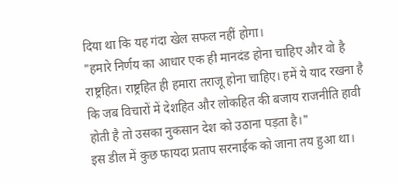दिया था कि यह गंदा खेल सफल नहीं होगा।
"हमारे निर्णय का आधार एक ही मानदंड होना चाहिए और वो है राष्ट्रहित। राष्ट्रहित ही हमारा तराजू होना चाहिए। हमें ये याद रखना है कि जब विचारों में देशहित और लोकहित की बजाय राजनीति हावी होती है तो उसका नुकसान देश को उठाना पड़ता है।"
इस डील में कुछ फायदा प्रताप सरनाईक को जाना तय हुआ था।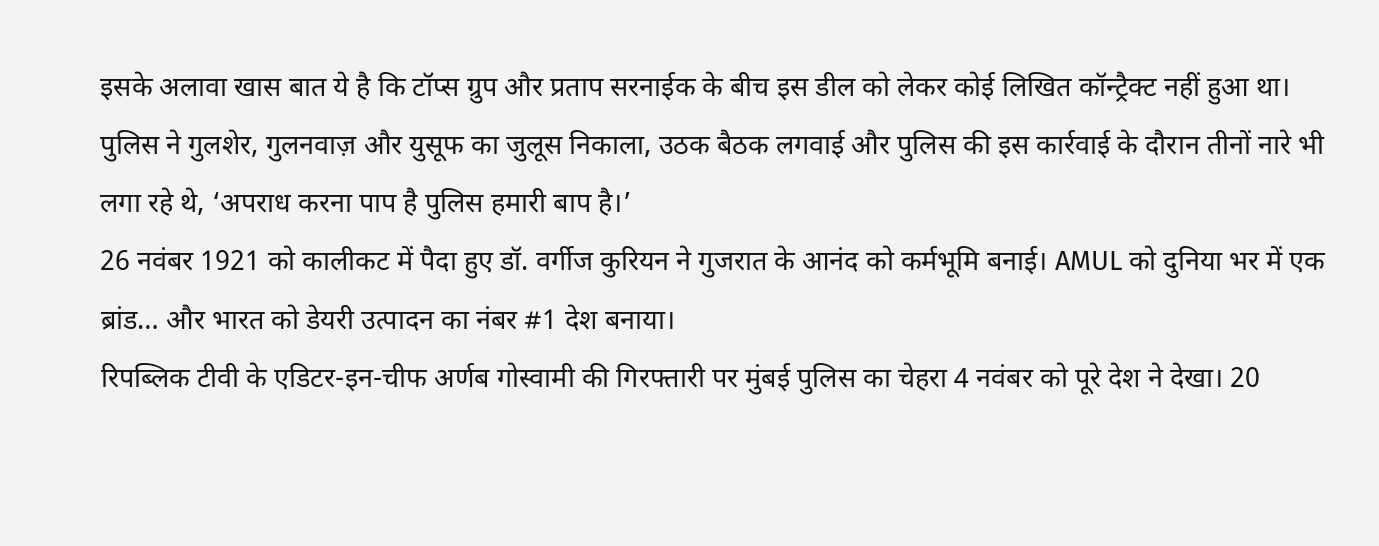इसके अलावा खास बात ये है कि टॉप्स ग्रुप और प्रताप सरनाईक के बीच इस डील को लेकर कोई लिखित कॉन्ट्रैक्ट नहीं हुआ था।
पुलिस ने गुलशेर, गुलनवाज़ और युसूफ का जुलूस निकाला, उठक बैठक लगवाई और पुलिस की इस कार्रवाई के दौरान तीनों नारे भी लगा रहे थे, ‘अपराध करना पाप है पुलिस हमारी बाप है।’
26 नवंबर 1921 को कालीकट में पैदा हुए डॉ. वर्गीज कुरियन ने गुजरात के आनंद को कर्मभूमि बनाई। AMUL को दुनिया भर में एक ब्रांड… और भारत को डेयरी उत्पादन का नंबर #1 देश बनाया।
रिपब्लिक टीवी के एडिटर-इन-चीफ अर्णब गोस्वामी की गिरफ्तारी पर मुंबई पुलिस का चेहरा 4 नवंबर को पूरे देश ने देखा। 20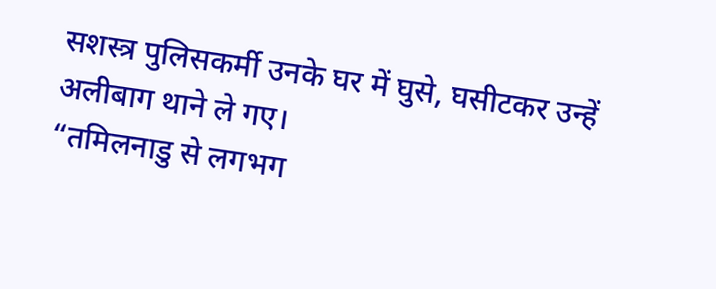सशस्त्र पुलिसकर्मी उनके घर में घुसे, घसीटकर उन्हें अलीबाग थाने ले गए।
“तमिलनाडु से लगभग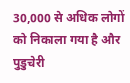30,000 से अधिक लोगों को निकाला गया है और पुडुचेरी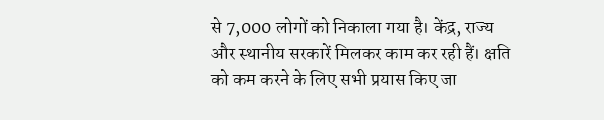से 7,000 लोगों को निकाला गया है। केंद्र, राज्य और स्थानीय सरकारें मिलकर काम कर रही हैं। क्षति को कम करने के लिए सभी प्रयास किए जा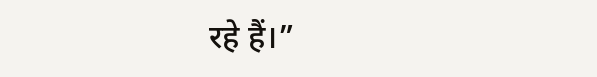रहे हैं।”